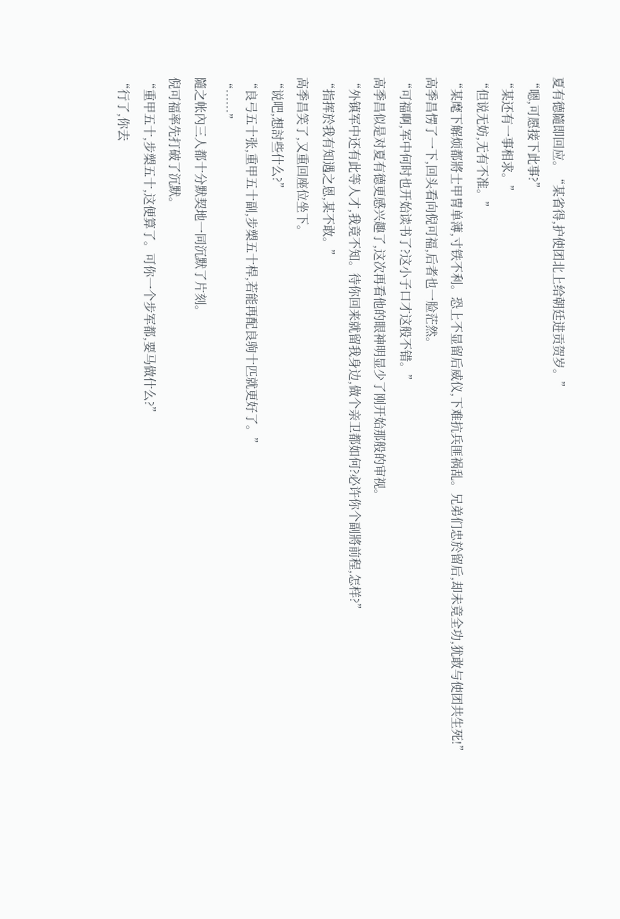夏有德隨即回应。“某省得,护使团北上给朝廷进贡贺岁。”
“嗯,可愿接下此事?”
“某还有一事相求。”
“但说无妨,无有不准。”
“某麾下解烦都將士甲冑单薄,寸铁不利。恐上不显留后威仪,下难抗兵匪祸乱。兄弟们忠於留后,却未竟全功,犹敢与使团共生死!”
高季昌愣了一下,回头看向倪可福,后者也一脸茫然。
“可福啊,军中何时也开始读书了?这小子口才这般不错。”
高季昌似是对夏有德更感兴趣了,这次再看他的眼神明显少了刚开始那般的审视。
“外镇军中还有此等人才,我竟不知。待你回来就留我身边,做个亲卫都如何?必许你个副將前程,怎样?”
“指挥於我有知遇之恩,某不敢。”
高季昌笑了,又重回座位坐下。
“说吧,想討些什么?”
“良弓五十张,重甲五十副,步槊五十桿,若能再配良驹十匹就更好了。”
“……”
隨之帐內三人都十分默契地一同沉默了片刻。
倪可福率先打破了沉默。
“重甲五十,步槊五十,这便算了。可你一个步军都,要马做什么?”
“行了,你去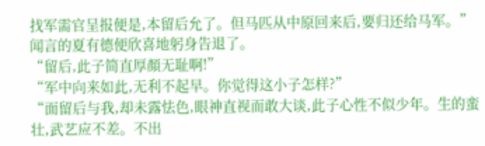找军需官呈报便是,本留后允了。但马匹从中原回来后,要归还给马军。”
闻言的夏有德便欣喜地躬身告退了。
“留后,此子简直厚顏无耻啊!”
“军中向来如此,无利不起早。你觉得这小子怎样?”
“面留后与我,却未露怯色,眼神直视而敢大谈,此子心性不似少年。生的蛮壮,武艺应不差。不出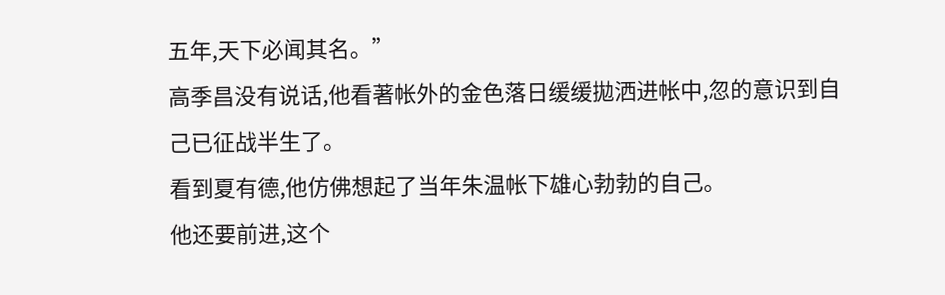五年,天下必闻其名。”
高季昌没有说话,他看著帐外的金色落日缓缓拋洒进帐中,忽的意识到自己已征战半生了。
看到夏有德,他仿佛想起了当年朱温帐下雄心勃勃的自己。
他还要前进,这个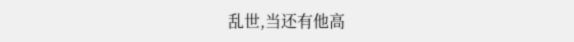乱世,当还有他高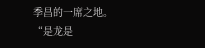季昌的一席之地。
“是龙是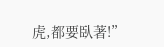虎,都要臥著!”